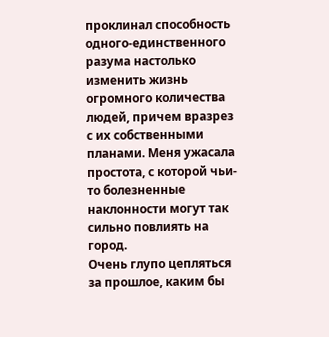проклинал способность одного-единственного разума настолько изменить жизнь огромного количества людей, причем вразрез с их собственными планами. Меня ужасала простота, с которой чьи-то болезненные наклонности могут так сильно повлиять на город.
Очень глупо цепляться за прошлое, каким бы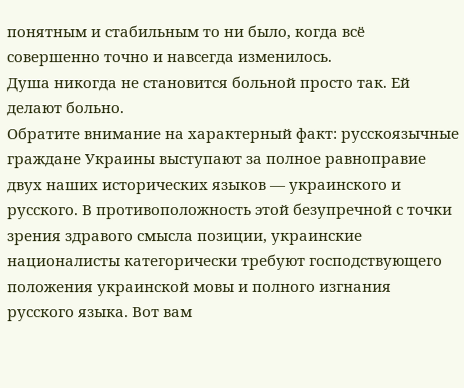понятным и стабильным то ни было, когда всё совершенно точно и навсегда изменилось.
Душа никогда не становится больной просто так. Ей делают больно.
Обратите внимание на характерный факт: русскоязычные граждане Украины выступают за полное равноправие двух наших исторических языков — украинского и русского. В противоположность этой безупречной с точки зрения здравого смысла позиции, украинские националисты категорически требуют господствующего положения украинской мовы и полного изгнания русского языка. Вот вам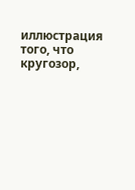иллюстрация того, что кругозор,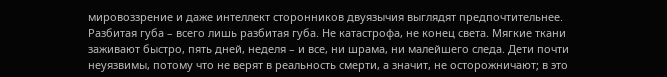мировоззрение и даже интеллект сторонников двуязычия выглядят предпочтительнее.
Разбитая губа – всего лишь разбитая губа. Не катастрофа, не конец света. Мягкие ткани заживают быстро, пять дней, неделя – и все, ни шрама, ни малейшего следа. Дети почти неуязвимы, потому что не верят в реальность смерти, а значит, не осторожничают; в это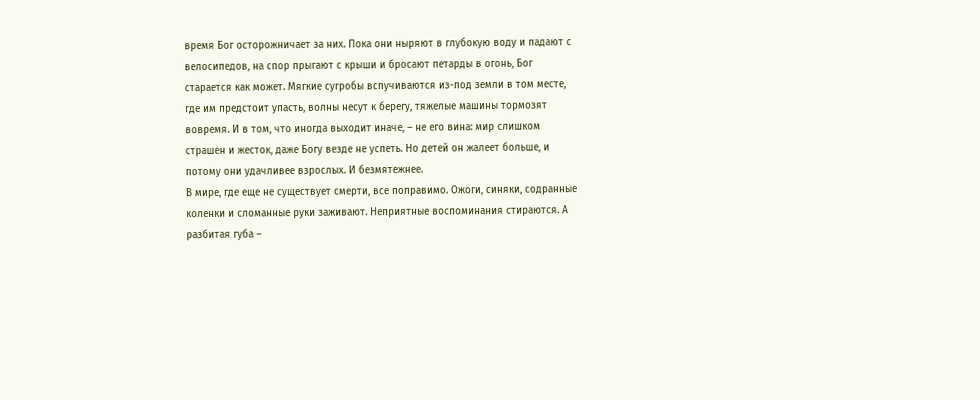время Бог осторожничает за них. Пока они ныряют в глубокую воду и падают с велосипедов, на спор прыгают с крыши и бросают петарды в огонь, Бог старается как может. Мягкие сугробы вспучиваются из-под земли в том месте, где им предстоит упасть, волны несут к берегу, тяжелые машины тормозят вовремя. И в том, что иногда выходит иначе, – не его вина: мир слишком страшен и жесток, даже Богу везде не успеть. Но детей он жалеет больше, и потому они удачливее взрослых. И безмятежнее.
В мире, где еще не существует смерти, все поправимо. Ожоги, синяки, содранные коленки и сломанные руки заживают. Неприятные воспоминания стираются. А разбитая губа –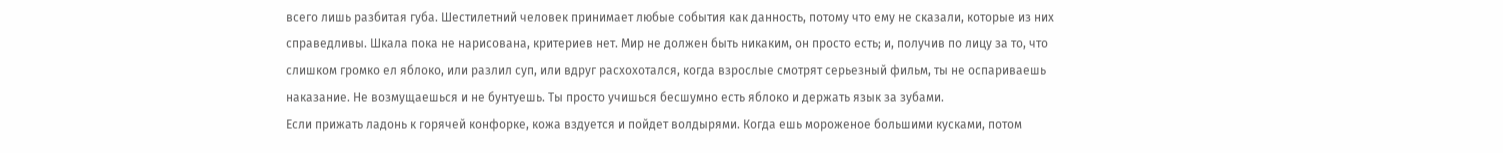всего лишь разбитая губа. Шестилетний человек принимает любые события как данность, потому что ему не сказали, которые из них справедливы. Шкала пока не нарисована, критериев нет. Мир не должен быть никаким, он просто есть; и, получив по лицу за то, что слишком громко ел яблоко, или разлил суп, или вдруг расхохотался, когда взрослые смотрят серьезный фильм, ты не оспариваешь наказание. Не возмущаешься и не бунтуешь. Ты просто учишься бесшумно есть яблоко и держать язык за зубами.
Если прижать ладонь к горячей конфорке, кожа вздуется и пойдет волдырями. Когда ешь мороженое большими кусками, потом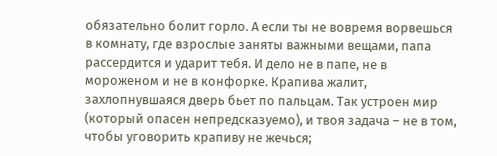обязательно болит горло. А если ты не вовремя ворвешься в комнату, где взрослые заняты важными вещами, папа рассердится и ударит тебя. И дело не в папе, не в мороженом и не в конфорке. Крапива жалит, захлопнувшаяся дверь бьет по пальцам. Так устроен мир (который опасен непредсказуемо), и твоя задача – не в том, чтобы уговорить крапиву не жечься;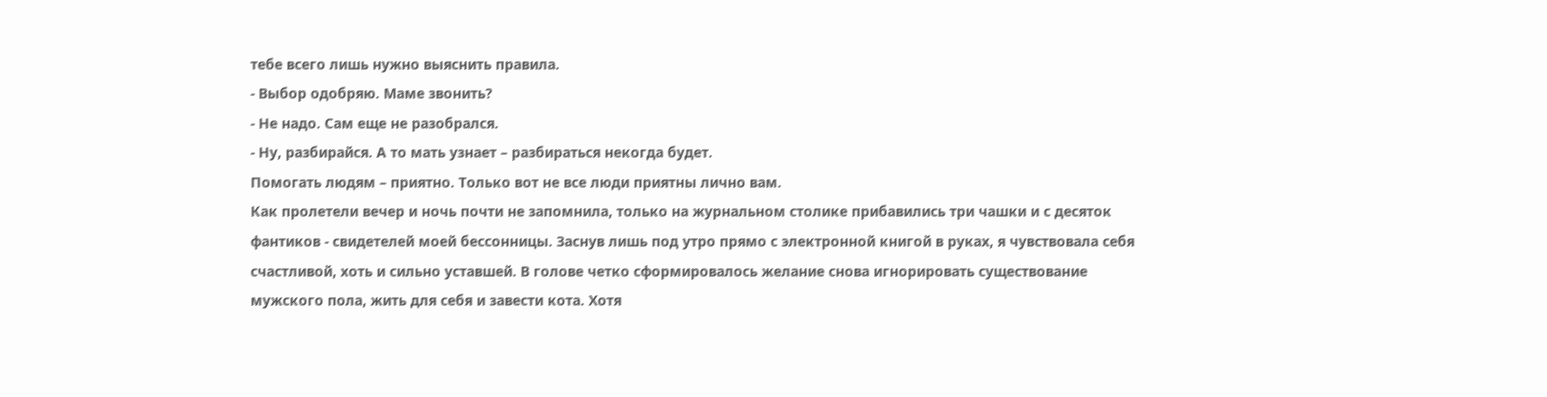тебе всего лишь нужно выяснить правила.
- Выбор одобряю. Маме звонить?
- Не надо. Сам еще не разобрался.
- Ну, разбирайся. А то мать узнает – разбираться некогда будет.
Помогать людям – приятно. Только вот не все люди приятны лично вам.
Как пролетели вечер и ночь почти не запомнила, только на журнальном столике прибавились три чашки и с десяток фантиков - свидетелей моей бессонницы. Заснув лишь под утро прямо с электронной книгой в руках, я чувствовала себя счастливой, хоть и сильно уставшей. В голове четко сформировалось желание снова игнорировать существование мужского пола, жить для себя и завести кота. Хотя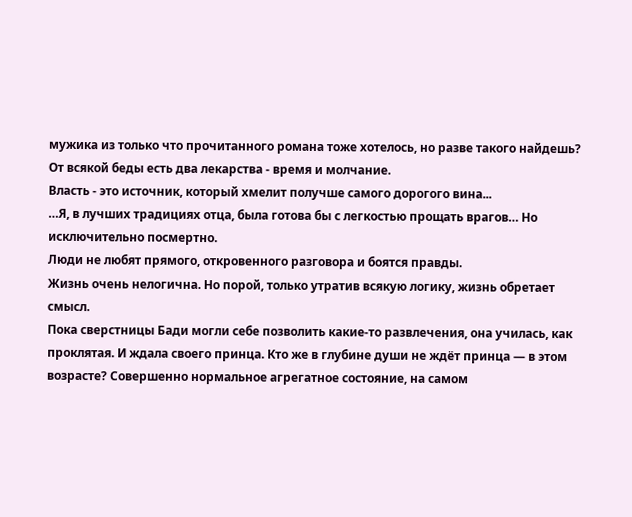мужика из только что прочитанного романа тоже хотелось, но разве такого найдешь?
От всякой беды есть два лекарства - время и молчание.
Власть - это источник, который хмелит получше самого дорогого вина...
…Я, в лучших традициях отца, была готова бы с легкостью прощать врагов… Но исключительно посмертно.
Люди не любят прямого, откровенного разговора и боятся правды.
Жизнь очень нелогична. Но порой, только утратив всякую логику, жизнь обретает смысл.
Пока сверстницы Бади могли себе позволить какие-то развлечения, она училась, как проклятая. И ждала своего принца. Кто же в глубине души не ждёт принца — в этом возрасте? Совершенно нормальное агрегатное состояние, на самом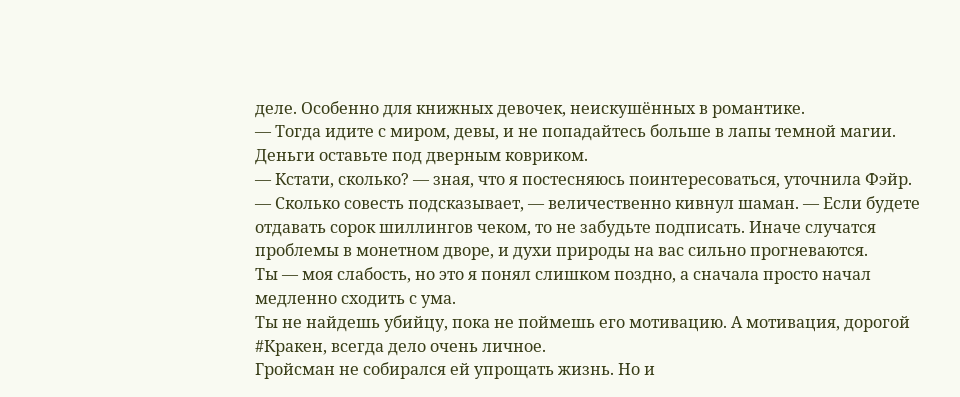деле. Особенно для книжных девочек, неискушённых в романтике.
— Тогда идите с миром, девы, и не попадайтесь больше в лапы темной магии. Деньги оставьте под дверным ковриком.
— Кстати, сколько? — зная, что я постесняюсь поинтересоваться, уточнила Фэйр.
— Сколько совесть подсказывает, — величественно кивнул шаман. — Если будете отдавать сорок шиллингов чеком, то не забудьте подписать. Иначе случатся проблемы в монетном дворе, и духи природы на вас сильно прогневаются.
Ты — моя слабость, но это я понял слишком поздно, а сначала просто начал медленно сходить с ума.
Ты не найдешь убийцу, пока не поймешь его мотивацию. А мотивация, дорогой #Кракен, всегда дело очень личное.
Гройсман не собирался ей упрощать жизнь. Но и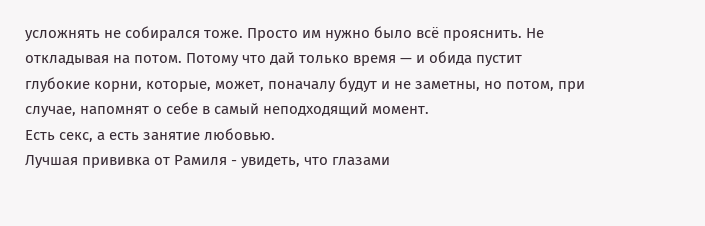усложнять не собирался тоже. Просто им нужно было всё прояснить. Не откладывая на потом. Потому что дай только время — и обида пустит глубокие корни, которые, может, поначалу будут и не заметны, но потом, при случае, напомнят о себе в самый неподходящий момент.
Есть секс, а есть занятие любовью.
Лучшая прививка от Рамиля - увидеть, что глазами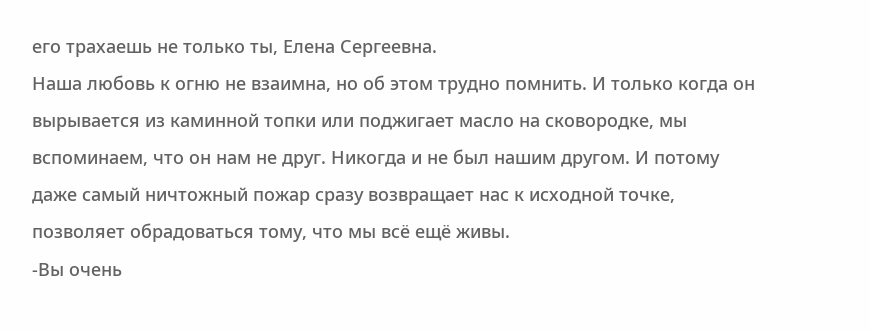его трахаешь не только ты, Елена Сергеевна.
Наша любовь к огню не взаимна, но об этом трудно помнить. И только когда он вырывается из каминной топки или поджигает масло на сковородке, мы вспоминаем, что он нам не друг. Никогда и не был нашим другом. И потому даже самый ничтожный пожар сразу возвращает нас к исходной точке, позволяет обрадоваться тому, что мы всё ещё живы.
-Вы очень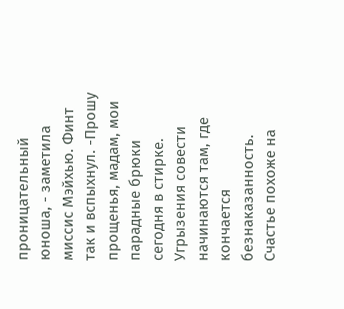проницательный юноша, - заметила миссис Мэйхью. Финт так и вспыхнул. -Прошу прощенья, мадам, мои парадные брюки сегодня в стирке.
Угрызения совести начинаются там, где кончается безнаказанность.
Счастье похоже на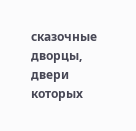сказочные дворцы, двери которых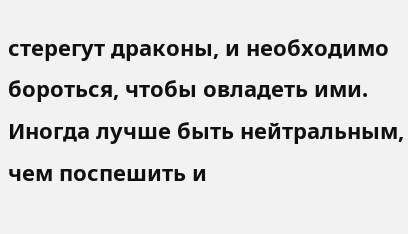стерегут драконы, и необходимо бороться, чтобы овладеть ими.
Иногда лучше быть нейтральным, чем поспешить и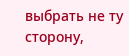выбрать не ту сторону,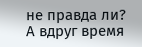не правда ли? А вдруг время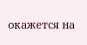окажется на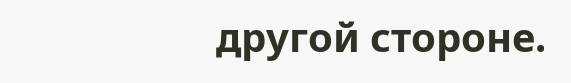другой стороне.